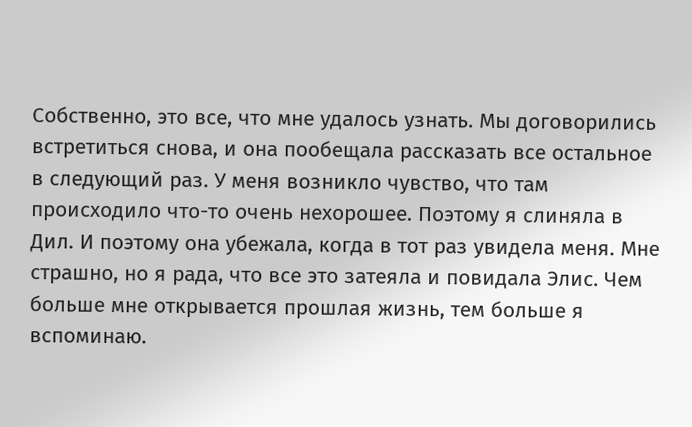Собственно, это все, что мне удалось узнать. Мы договорились встретиться снова, и она пообещала рассказать все остальное в следующий раз. У меня возникло чувство, что там происходило что-то очень нехорошее. Поэтому я слиняла в Дил. И поэтому она убежала, когда в тот раз увидела меня. Мне страшно, но я рада, что все это затеяла и повидала Элис. Чем больше мне открывается прошлая жизнь, тем больше я вспоминаю.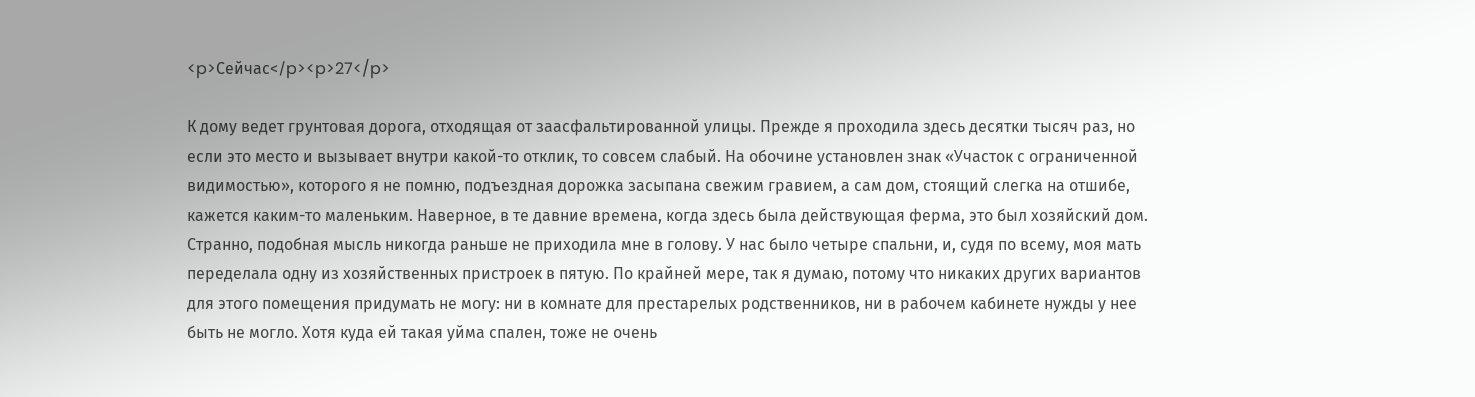<p>Сейчас</p><p>27</p>

К дому ведет грунтовая дорога, отходящая от заасфальтированной улицы. Прежде я проходила здесь десятки тысяч раз, но если это место и вызывает внутри какой-то отклик, то совсем слабый. На обочине установлен знак «Участок с ограниченной видимостью», которого я не помню, подъездная дорожка засыпана свежим гравием, а сам дом, стоящий слегка на отшибе, кажется каким-то маленьким. Наверное, в те давние времена, когда здесь была действующая ферма, это был хозяйский дом. Странно, подобная мысль никогда раньше не приходила мне в голову. У нас было четыре спальни, и, судя по всему, моя мать переделала одну из хозяйственных пристроек в пятую. По крайней мере, так я думаю, потому что никаких других вариантов для этого помещения придумать не могу: ни в комнате для престарелых родственников, ни в рабочем кабинете нужды у нее быть не могло. Хотя куда ей такая уйма спален, тоже не очень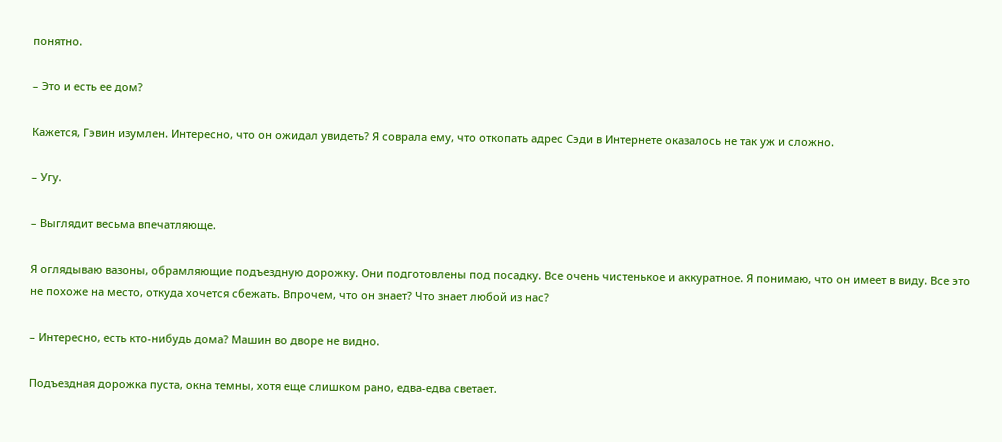понятно.

– Это и есть ее дом?

Кажется, Гэвин изумлен. Интересно, что он ожидал увидеть? Я соврала ему, что откопать адрес Сэди в Интернете оказалось не так уж и сложно.

– Угу.

– Выглядит весьма впечатляюще.

Я оглядываю вазоны, обрамляющие подъездную дорожку. Они подготовлены под посадку. Все очень чистенькое и аккуратное. Я понимаю, что он имеет в виду. Все это не похоже на место, откуда хочется сбежать. Впрочем, что он знает? Что знает любой из нас?

– Интересно, есть кто-нибудь дома? Машин во дворе не видно.

Подъездная дорожка пуста, окна темны, хотя еще слишком рано, едва-едва светает.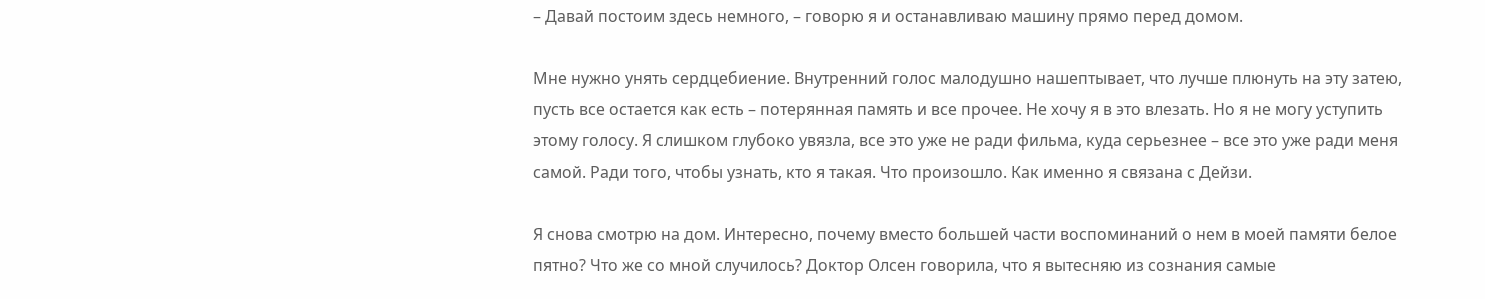– Давай постоим здесь немного, – говорю я и останавливаю машину прямо перед домом.

Мне нужно унять сердцебиение. Внутренний голос малодушно нашептывает, что лучше плюнуть на эту затею, пусть все остается как есть – потерянная память и все прочее. Не хочу я в это влезать. Но я не могу уступить этому голосу. Я слишком глубоко увязла, все это уже не ради фильма, куда серьезнее – все это уже ради меня самой. Ради того, чтобы узнать, кто я такая. Что произошло. Как именно я связана с Дейзи.

Я снова смотрю на дом. Интересно, почему вместо большей части воспоминаний о нем в моей памяти белое пятно? Что же со мной случилось? Доктор Олсен говорила, что я вытесняю из сознания самые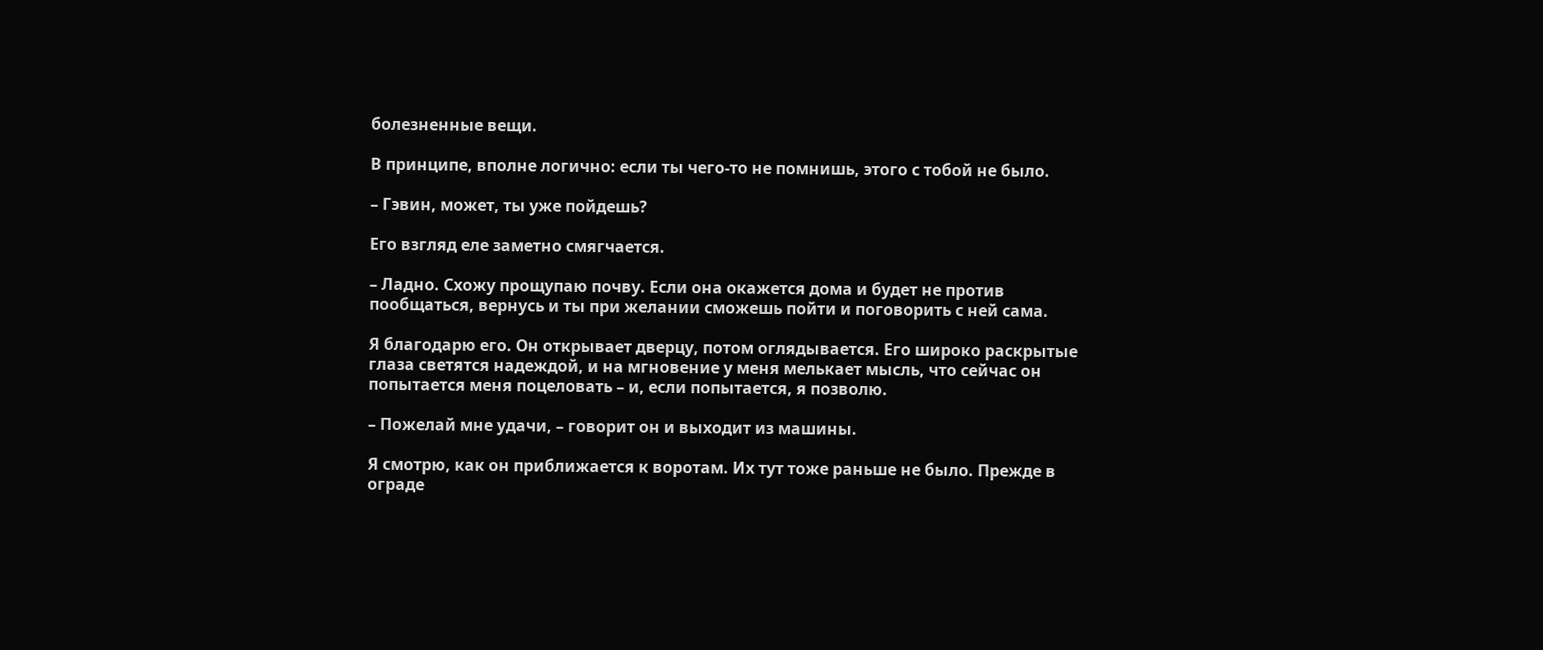болезненные вещи.

В принципе, вполне логично: если ты чего-то не помнишь, этого с тобой не было.

– Гэвин, может, ты уже пойдешь?

Его взгляд еле заметно смягчается.

– Ладно. Схожу прощупаю почву. Если она окажется дома и будет не против пообщаться, вернусь и ты при желании сможешь пойти и поговорить с ней сама.

Я благодарю его. Он открывает дверцу, потом оглядывается. Его широко раскрытые глаза светятся надеждой, и на мгновение у меня мелькает мысль, что сейчас он попытается меня поцеловать – и, если попытается, я позволю.

– Пожелай мне удачи, – говорит он и выходит из машины.

Я смотрю, как он приближается к воротам. Их тут тоже раньше не было. Прежде в ограде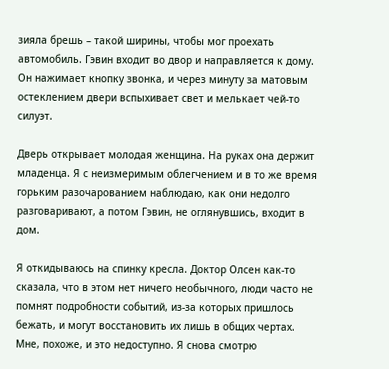зияла брешь – такой ширины, чтобы мог проехать автомобиль. Гэвин входит во двор и направляется к дому. Он нажимает кнопку звонка, и через минуту за матовым остеклением двери вспыхивает свет и мелькает чей-то силуэт.

Дверь открывает молодая женщина. На руках она держит младенца. Я с неизмеримым облегчением и в то же время горьким разочарованием наблюдаю, как они недолго разговаривают, а потом Гэвин, не оглянувшись, входит в дом.

Я откидываюсь на спинку кресла. Доктор Олсен как-то сказала, что в этом нет ничего необычного, люди часто не помнят подробности событий, из-за которых пришлось бежать, и могут восстановить их лишь в общих чертах. Мне, похоже, и это недоступно. Я снова смотрю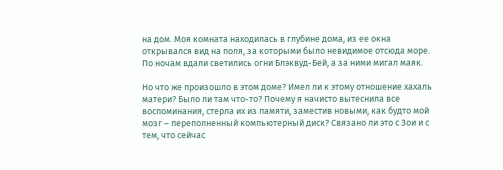на дом. Моя комната находилась в глубине дома, из ее окна открывался вид на поля, за которыми было невидимое отсюда море. По ночам вдали светились огни Блэквуд-Бей, а за ними мигал маяк.

Но что же произошло в этом доме? Имел ли к этому отношение хахаль матери? Было ли там что-то? Почему я начисто вытеснила все воспоминания, стерла их из памяти, заместив новыми, как будто мой мозг – переполненный компьютерный диск? Связано ли это с Зои и с тем, что сейчас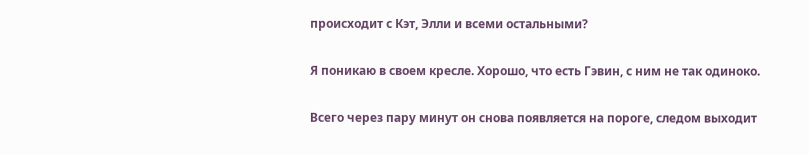происходит с Кэт, Элли и всеми остальными?

Я поникаю в своем кресле. Хорошо, что есть Гэвин, с ним не так одиноко.

Всего через пару минут он снова появляется на пороге, следом выходит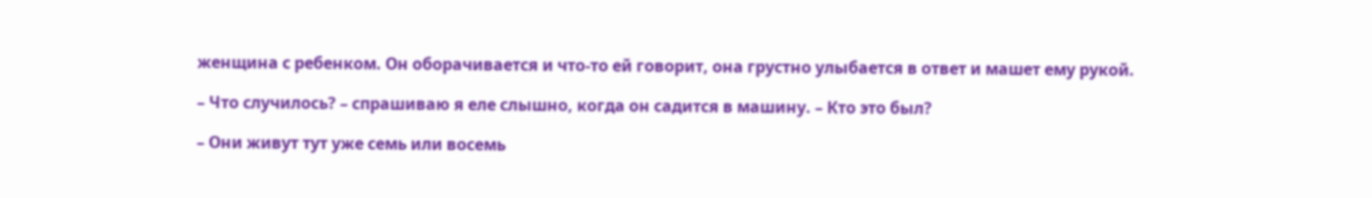женщина с ребенком. Он оборачивается и что-то ей говорит, она грустно улыбается в ответ и машет ему рукой.

– Что случилось? – спрашиваю я еле слышно, когда он садится в машину. – Кто это был?

– Они живут тут уже семь или восемь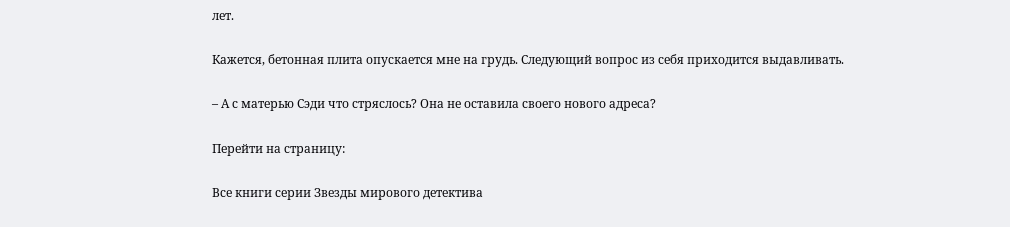лет.

Кажется, бетонная плита опускается мне на грудь. Следующий вопрос из себя приходится выдавливать.

– А с матерью Сэди что стряслось? Она не оставила своего нового адреса?

Перейти на страницу:

Все книги серии Звезды мирового детектива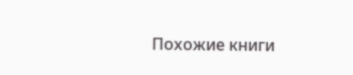Похожие книги